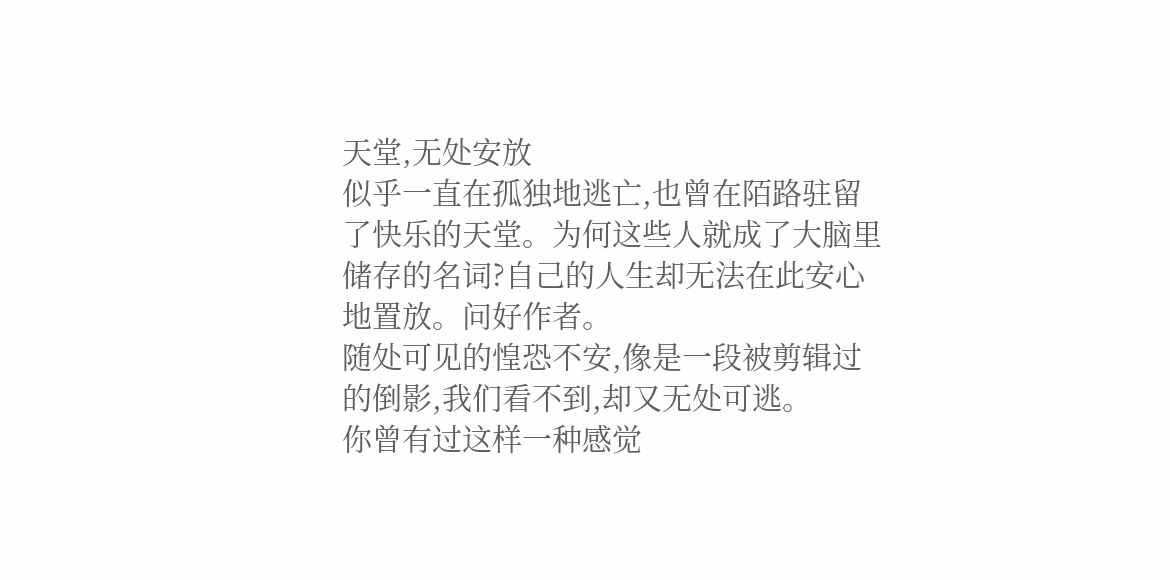天堂,无处安放
似乎一直在孤独地逃亡,也曾在陌路驻留了快乐的天堂。为何这些人就成了大脑里储存的名词?自己的人生却无法在此安心地置放。问好作者。
随处可见的惶恐不安,像是一段被剪辑过的倒影,我们看不到,却又无处可逃。
你曾有过这样一种感觉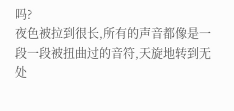吗?
夜色被拉到很长,所有的声音都像是一段一段被扭曲过的音符,天旋地转到无处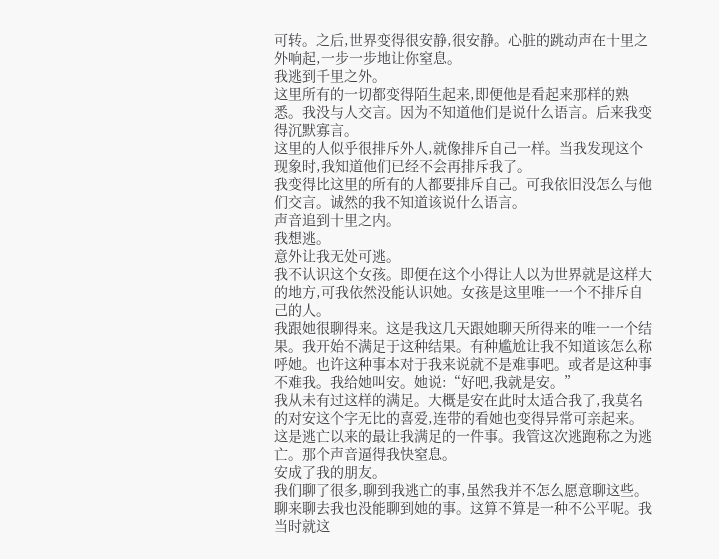可转。之后,世界变得很安静,很安静。心脏的跳动声在十里之外响起,一步一步地让你窒息。
我逃到千里之外。
这里所有的一切都变得陌生起来,即便他是看起来那样的熟悉。我没与人交言。因为不知道他们是说什么语言。后来我变得沉默寡言。
这里的人似乎很排斥外人,就像排斥自己一样。当我发现这个现象时,我知道他们已经不会再排斥我了。
我变得比这里的所有的人都要排斥自己。可我依旧没怎么与他们交言。诚然的我不知道该说什么语言。
声音追到十里之内。
我想逃。
意外让我无处可逃。
我不认识这个女孩。即便在这个小得让人以为世界就是这样大的地方,可我依然没能认识她。女孩是这里唯一一个不排斥自己的人。
我跟她很聊得来。这是我这几天跟她聊天所得来的唯一一个结果。我开始不满足于这种结果。有种尴尬让我不知道该怎么称呼她。也许这种事本对于我来说就不是难事吧。或者是这种事不难我。我给她叫安。她说:“好吧,我就是安。”
我从未有过这样的满足。大概是安在此时太适合我了,我莫名的对安这个字无比的喜爱,连带的看她也变得异常可亲起来。这是逃亡以来的最让我满足的一件事。我管这次逃跑称之为逃亡。那个声音逼得我快窒息。
安成了我的朋友。
我们聊了很多,聊到我逃亡的事,虽然我并不怎么愿意聊这些。聊来聊去我也没能聊到她的事。这算不算是一种不公平呢。我当时就这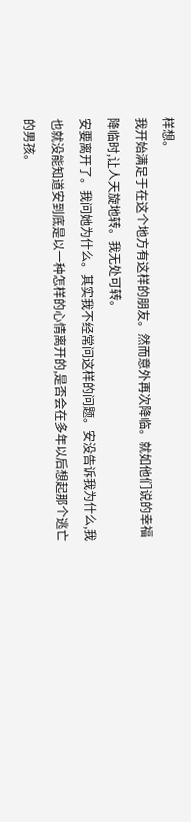样想。
我开始满足于在这个地方有这样的朋友。然而意外再次降临。就如他们说的幸福降临时,让人天旋地转。我无处可转。
安要离开了。我问她为什么。其实我不经常问这样的问题。安没告诉我为什么,我也就没能知道安到底是以一种怎样的心情离开的,是否会在多年以后想起那个逃亡的男孩。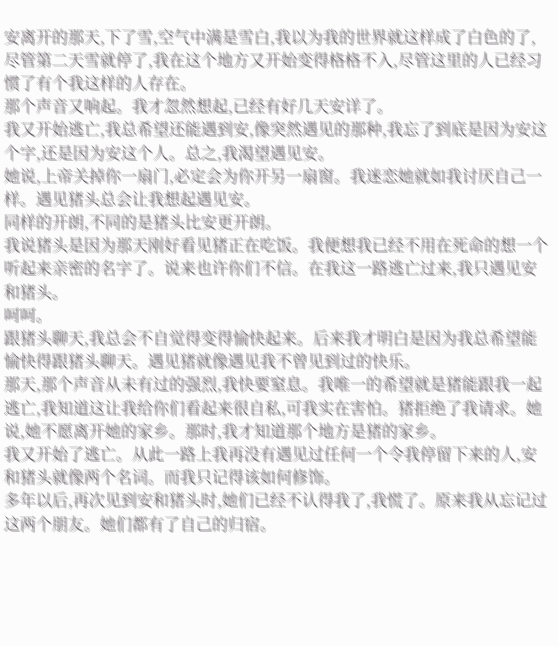安离开的那天,下了雪,空气中满是雪白,我以为我的世界就这样成了白色的了,尽管第二天雪就停了,我在这个地方又开始变得格格不入,尽管这里的人已经习惯了有个我这样的人存在。
那个声音又响起。我才忽然想起,已经有好几天安详了。
我又开始逃亡,我总希望还能遇到安,像突然遇见的那种,我忘了到底是因为安这个字,还是因为安这个人。总之,我渴望遇见安。
她说,上帝关掉你一扇门,必定会为你开另一扇窗。我迷恋她就如我讨厌自己一样。遇见猪头总会让我想起遇见安。
同样的开朗,不同的是猪头比安更开朗。
我说猪头是因为那天刚好看见猪正在吃饭。我便想我已经不用在死命的想一个听起来亲密的名字了。说来也许你们不信。在我这一路逃亡过来,我只遇见安和猪头。
呵呵。
跟猪头聊天,我总会不自觉得变得愉快起来。后来我才明白是因为我总希望能愉快得跟猪头聊天。遇见猪就像遇见我不曾见到过的快乐。
那天,那个声音从未有过的强烈,我快要窒息。我唯一的希望就是猪能跟我一起逃亡,我知道这让我给你们看起来很自私,可我实在害怕。猪拒绝了我请求。她说,她不愿离开她的家乡。那时,我才知道那个地方是猪的家乡。
我又开始了逃亡。从此一路上我再没有遇见过任何一个令我停留下来的人,安和猪头就像两个名词。而我只记得该如何修饰。
多年以后,再次见到安和猪头时,她们已经不认得我了,我慌了。原来我从忘记过这两个朋友。她们都有了自己的归宿。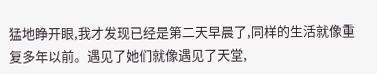猛地睁开眼,我才发现已经是第二天早晨了,同样的生活就像重复多年以前。遇见了她们就像遇见了天堂,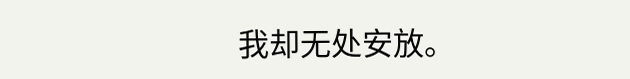我却无处安放。